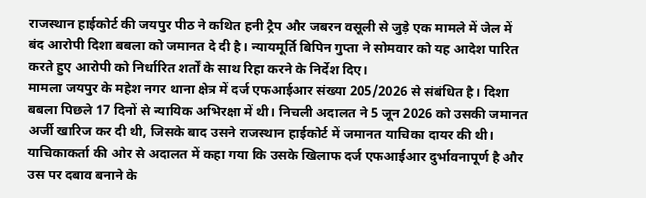राजस्थान हाईकोर्ट की जयपुर पीठ ने कथित हनी ट्रैप और जबरन वसूली से जुड़े एक मामले में जेल में बंद आरोपी दिशा बबला को जमानत दे दी है। न्यायमूर्ति बिपिन गुप्ता ने सोमवार को यह आदेश पारित करते हुए आरोपी को निर्धारित शर्तों के साथ रिहा करने के निर्देश दिए।
मामला जयपुर के महेश नगर थाना क्षेत्र में दर्ज एफआईआर संख्या 205/2026 से संबंधित है। दिशा बबला पिछले 17 दिनों से न्यायिक अभिरक्षा में थी। निचली अदालत ने 5 जून 2026 को उसकी जमानत अर्जी खारिज कर दी थी, जिसके बाद उसने राजस्थान हाईकोर्ट में जमानत याचिका दायर की थी।
याचिकाकर्ता की ओर से अदालत में कहा गया कि उसके खिलाफ दर्ज एफआईआर दुर्भावनापूर्ण है और उस पर दबाव बनाने के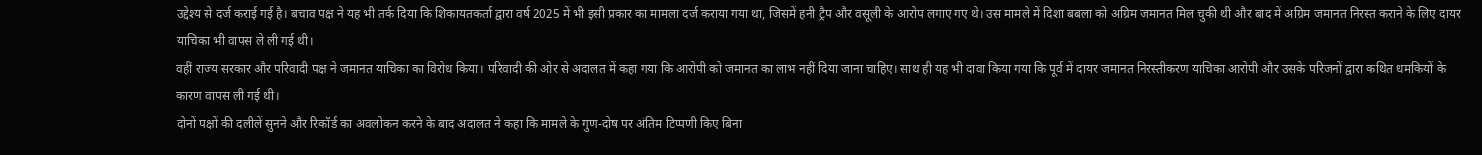उद्देश्य से दर्ज कराई गई है। बचाव पक्ष ने यह भी तर्क दिया कि शिकायतकर्ता द्वारा वर्ष 2025 में भी इसी प्रकार का मामला दर्ज कराया गया था, जिसमें हनी ट्रैप और वसूली के आरोप लगाए गए थे। उस मामले में दिशा बबला को अग्रिम जमानत मिल चुकी थी और बाद में अग्रिम जमानत निरस्त कराने के लिए दायर याचिका भी वापस ले ली गई थी।
वहीं राज्य सरकार और परिवादी पक्ष ने जमानत याचिका का विरोध किया। परिवादी की ओर से अदालत में कहा गया कि आरोपी को जमानत का लाभ नहीं दिया जाना चाहिए। साथ ही यह भी दावा किया गया कि पूर्व में दायर जमानत निरस्तीकरण याचिका आरोपी और उसके परिजनों द्वारा कथित धमकियों के कारण वापस ली गई थी।
दोनों पक्षों की दलीलें सुनने और रिकॉर्ड का अवलोकन करने के बाद अदालत ने कहा कि मामले के गुण-दोष पर अंतिम टिप्पणी किए बिना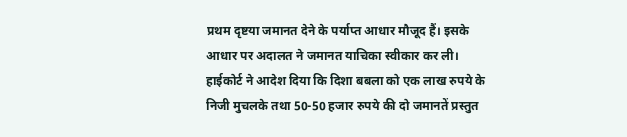प्रथम दृष्टया जमानत देने के पर्याप्त आधार मौजूद हैं। इसके आधार पर अदालत ने जमानत याचिका स्वीकार कर ली।
हाईकोर्ट ने आदेश दिया कि दिशा बबला को एक लाख रुपये के निजी मुचलके तथा 50-50 हजार रुपये की दो जमानतें प्रस्तुत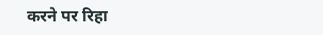करने पर रिहा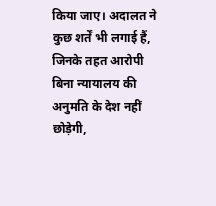किया जाए। अदालत ने कुछ शर्तें भी लगाई हैं, जिनके तहत आरोपी बिना न्यायालय की अनुमति के देश नहीं छोड़ेगी,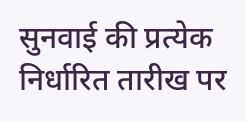सुनवाई की प्रत्येक निर्धारित तारीख पर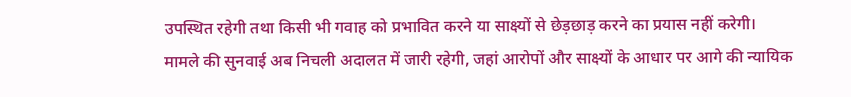उपस्थित रहेगी तथा किसी भी गवाह को प्रभावित करने या साक्ष्यों से छेड़छाड़ करने का प्रयास नहीं करेगी।
मामले की सुनवाई अब निचली अदालत में जारी रहेगी, जहां आरोपों और साक्ष्यों के आधार पर आगे की न्यायिक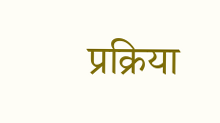प्रक्रिया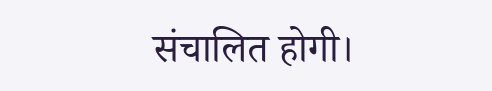संचालित होगी।